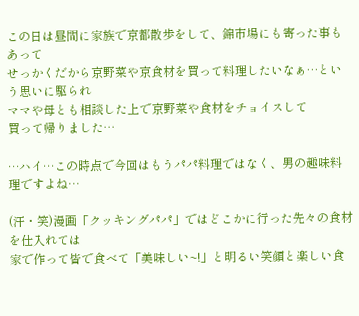この日は昼間に家族で京都散歩をして、錦市場にも寄った事もあって
せっかくだから京野菜や京食材を買って料理したいなぁ…という思いに駆られ
ママや母とも相談した上で京野菜や食材をチョイスして
買って帰りました…

…ハイ…この時点で今回はもうパパ料理ではなく、男の趣味料理ですよね…

(汗・笑)漫画「クッキングパパ」ではどこかに行った先々の食材を仕入れては
家で作って皆で食べて「美味しい~!」と明るい笑顔と楽しい食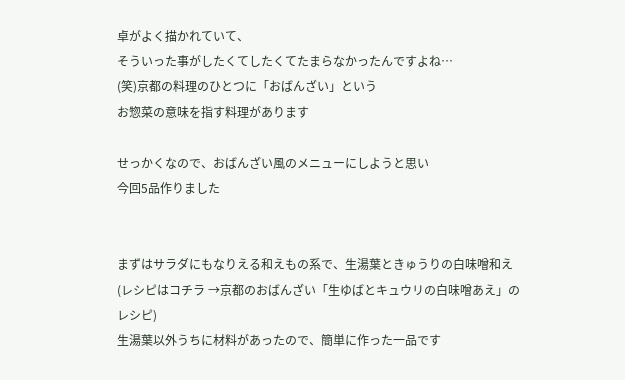卓がよく描かれていて、
そういった事がしたくてしたくてたまらなかったんですよね…
(笑)京都の料理のひとつに「おばんざい」という
お惣菜の意味を指す料理があります

せっかくなので、おばんざい風のメニューにしようと思い
今回5品作りました


まずはサラダにもなりえる和えもの系で、生湯葉ときゅうりの白味噌和え
(レシピはコチラ →京都のおばんざい「生ゆばとキュウリの白味噌あえ」のレシピ)
生湯葉以外うちに材料があったので、簡単に作った一品です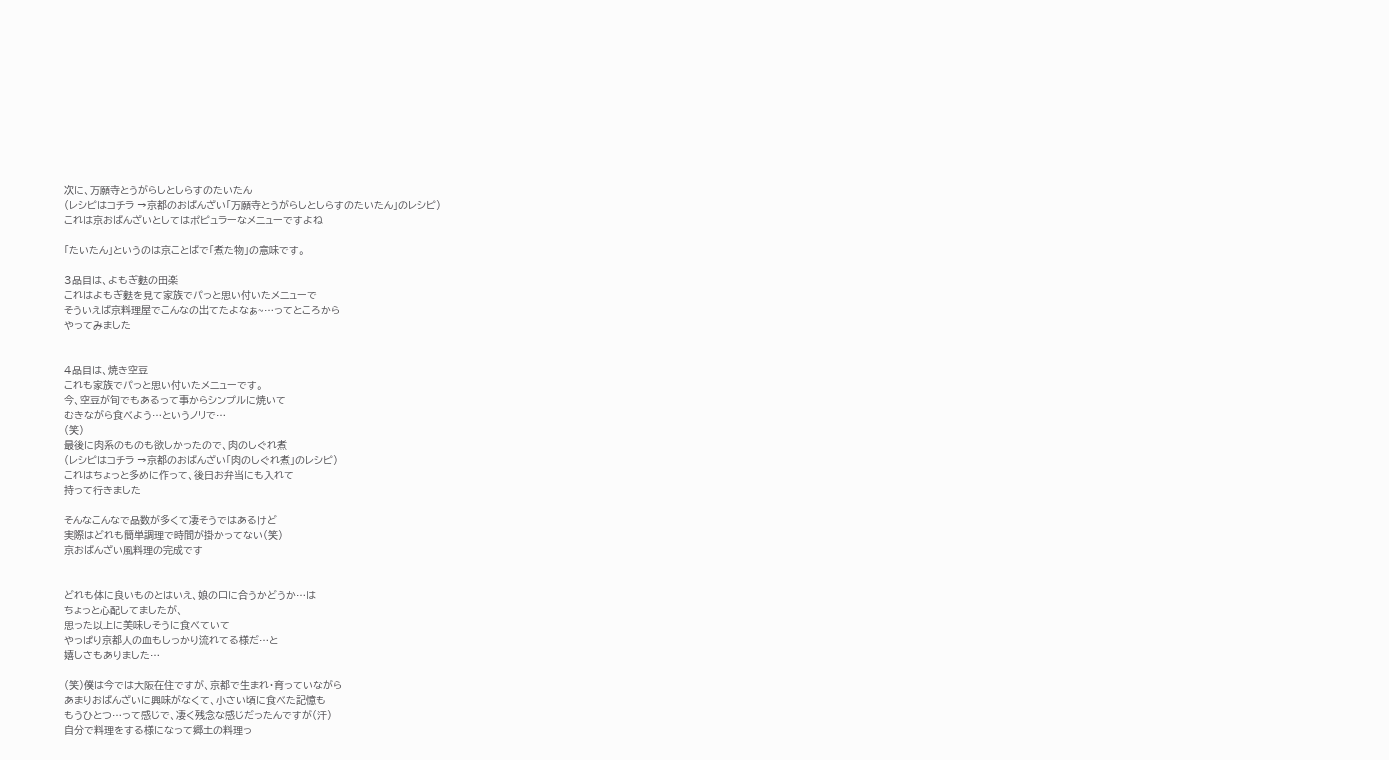次に、万願寺とうがらしとしらすのたいたん
(レシピはコチラ →京都のおばんざい「万願寺とうがらしとしらすのたいたん」のレシピ)
これは京おばんざいとしてはポピュラーなメニューですよね

「たいたん」というのは京ことばで「煮た物」の意味です。

3品目は、よもぎ麩の田楽
これはよもぎ麩を見て家族でパっと思い付いたメニューで
そういえば京料理屋でこんなの出てたよなぁ~…ってところから
やってみました


4品目は、焼き空豆
これも家族でパっと思い付いたメニューです。
今、空豆が旬でもあるって事からシンプルに焼いて
むきながら食べよう…というノリで…
(笑)
最後に肉系のものも欲しかったので、肉のしぐれ煮
(レシピはコチラ →京都のおばんざい「肉のしぐれ煮」のレシピ)
これはちょっと多めに作って、後日お弁当にも入れて
持って行きました

そんなこんなで品数が多くて凄そうではあるけど
実際はどれも簡単調理で時間が掛かってない(笑)
京おばんざい風料理の完成です


どれも体に良いものとはいえ、娘の口に合うかどうか…は
ちょっと心配してましたが、
思った以上に美味しそうに食べていて
やっぱり京都人の血もしっかり流れてる様だ…と
嬉しさもありました…

(笑)僕は今では大阪在住ですが、京都で生まれ・育っていながら
あまりおばんざいに興味がなくて、小さい頃に食べた記憶も
もうひとつ…って感じで、凄く残念な感じだったんですが(汗)
自分で料理をする様になって郷土の料理っ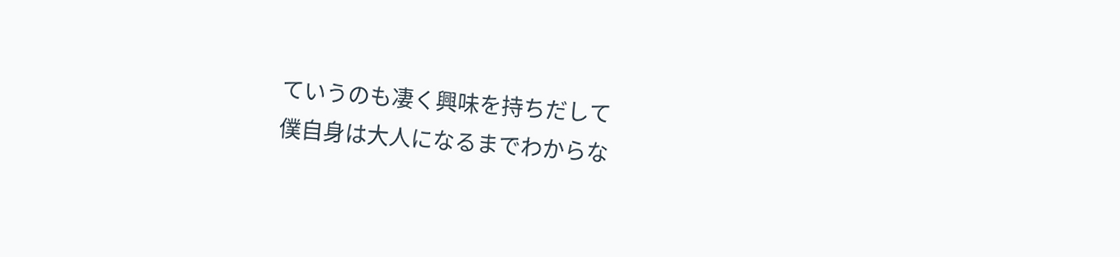ていうのも凄く興味を持ちだして
僕自身は大人になるまでわからな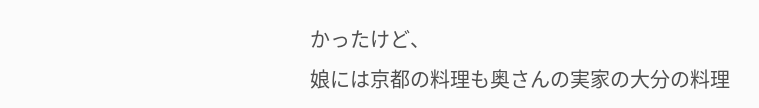かったけど、
娘には京都の料理も奥さんの実家の大分の料理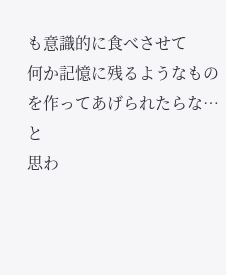も意識的に食べさせて
何か記憶に残るようなものを作ってあげられたらな…と
思わ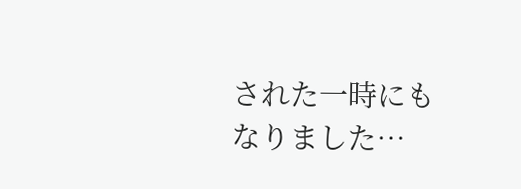された一時にもなりました…